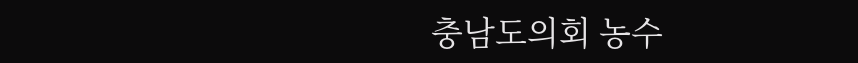충남도의회 농수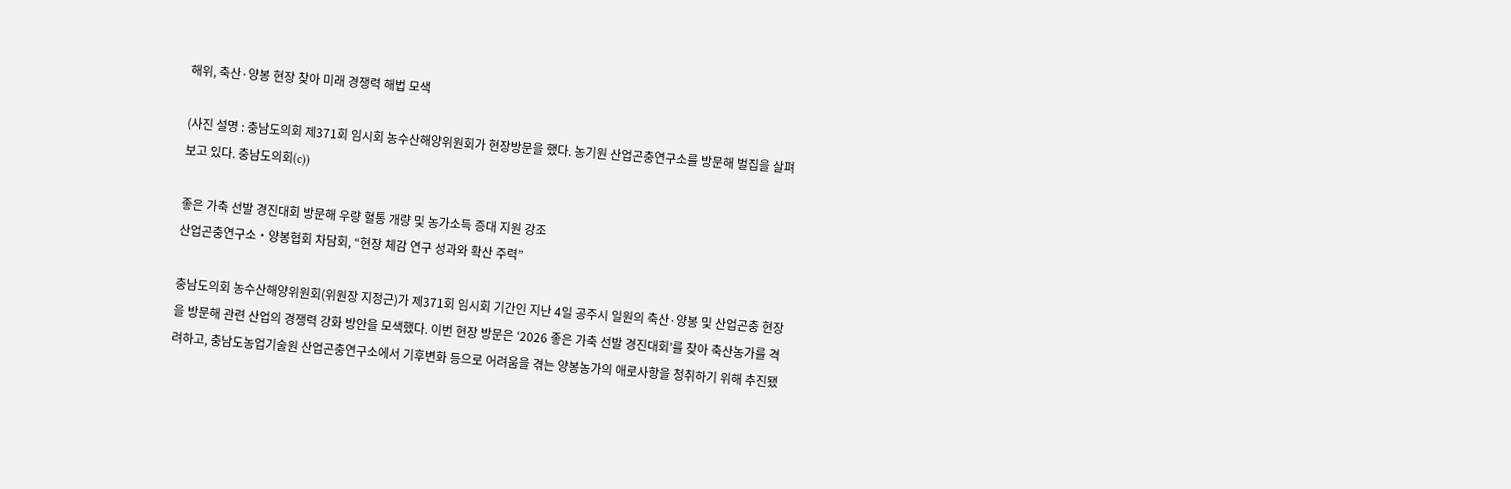해위, 축산·양봉 현장 찾아 미래 경쟁력 해법 모색

(사진 설명 : 충남도의회 제371회 임시회 농수산해양위원회가 현장방문을 했다. 농기원 산업곤충연구소를 방문해 벌집을 살펴보고 있다. 충남도의회(c))

좋은 가축 선발 경진대회 방문해 우량 혈통 개량 및 농가소득 증대 지원 강조
산업곤충연구소‧양봉협회 차담회, “현장 체감 연구 성과와 확산 주력”

충남도의회 농수산해양위원회(위원장 지정근)가 제371회 임시회 기간인 지난 4일 공주시 일원의 축산·양봉 및 산업곤충 현장을 방문해 관련 산업의 경쟁력 강화 방안을 모색했다. 이번 현장 방문은 ‘2026 좋은 가축 선발 경진대회’를 찾아 축산농가를 격려하고, 충남도농업기술원 산업곤충연구소에서 기후변화 등으로 어려움을 겪는 양봉농가의 애로사항을 청취하기 위해 추진됐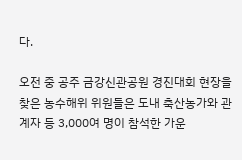다.

오전 중 공주 금강신관공원 경진대회 현장을 찾은 농수해위 위원들은 도내 축산농가와 관계자 등 3,000여 명이 참석한 가운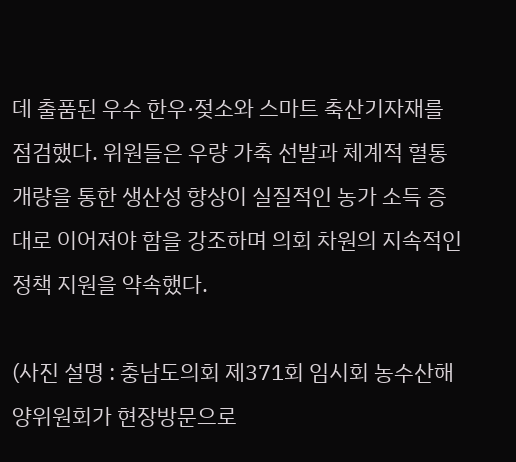데 출품된 우수 한우·젖소와 스마트 축산기자재를 점검했다. 위원들은 우량 가축 선발과 체계적 혈통 개량을 통한 생산성 향상이 실질적인 농가 소득 증대로 이어져야 함을 강조하며 의회 차원의 지속적인 정책 지원을 약속했다.

(사진 설명 : 충남도의회 제371회 임시회 농수산해양위원회가 현장방문으로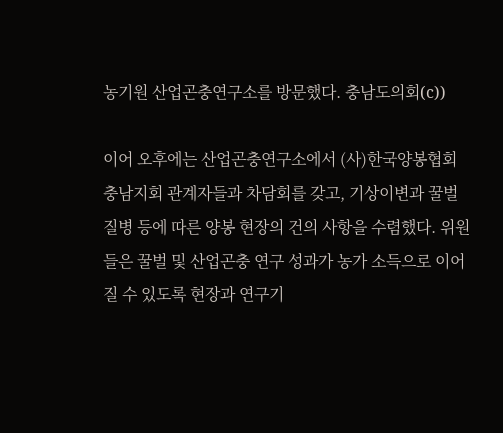농기원 산업곤충연구소를 방문했다. 충남도의회(c))

이어 오후에는 산업곤충연구소에서 (사)한국양봉협회 충남지회 관계자들과 차담회를 갖고, 기상이변과 꿀벌 질병 등에 따른 양봉 현장의 건의 사항을 수렴했다. 위원들은 꿀벌 및 산업곤충 연구 성과가 농가 소득으로 이어질 수 있도록 현장과 연구기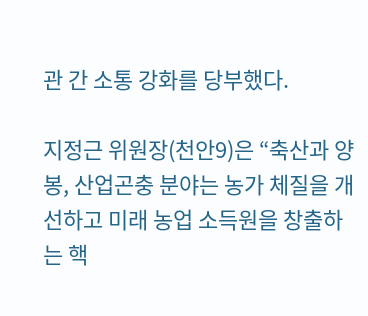관 간 소통 강화를 당부했다.

지정근 위원장(천안9)은 “축산과 양봉, 산업곤충 분야는 농가 체질을 개선하고 미래 농업 소득원을 창출하는 핵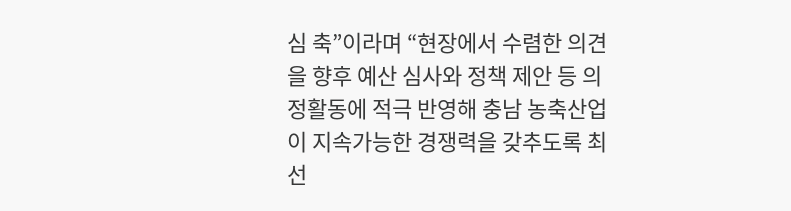심 축”이라며 “현장에서 수렴한 의견을 향후 예산 심사와 정책 제안 등 의정활동에 적극 반영해 충남 농축산업이 지속가능한 경쟁력을 갖추도록 최선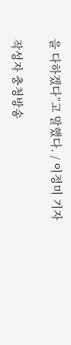을 다하겠다”고 말했다. / 이정미 기자

작성자 충청방송